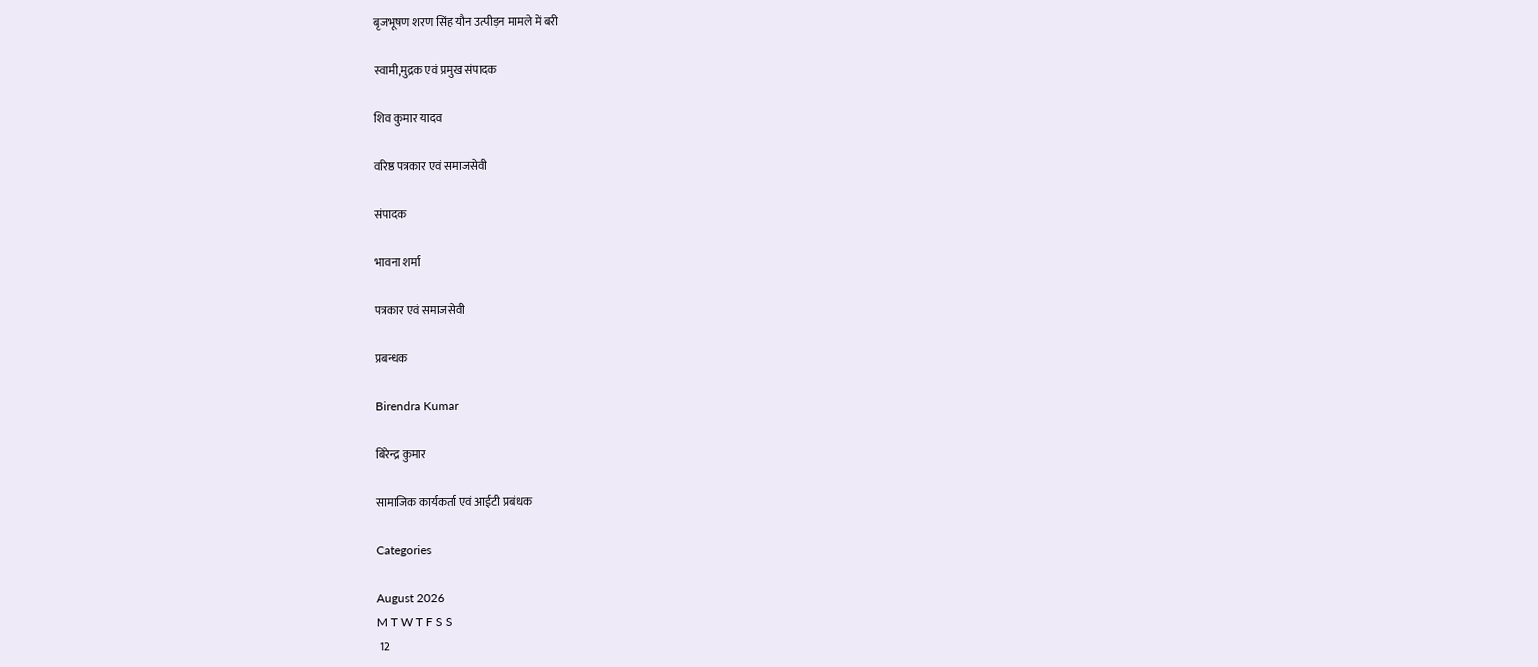बृजभूषण शरण सिंह यौन उत्पीड़न मामले में बरी

स्वामी,मुद्रक एवं प्रमुख संपादक

शिव कुमार यादव

वरिष्ठ पत्रकार एवं समाजसेवी

संपादक

भावना शर्मा

पत्रकार एवं समाजसेवी

प्रबन्धक

Birendra Kumar

बिरेन्द्र कुमार

सामाजिक कार्यकर्ता एवं आईटी प्रबंधक

Categories

August 2026
M T W T F S S
 12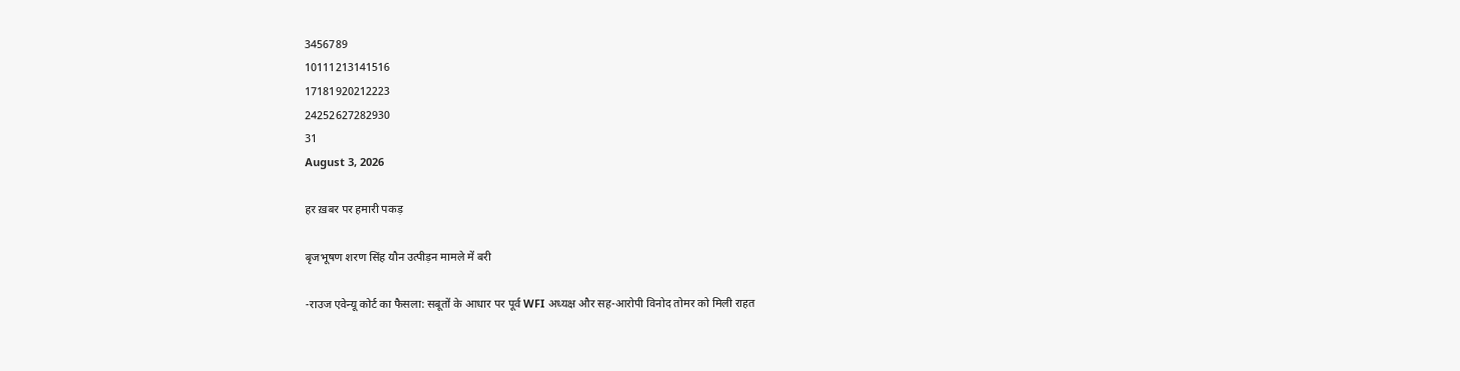3456789
10111213141516
17181920212223
24252627282930
31
August 3, 2026

हर ख़बर पर हमारी पकड़

बृजभूषण शरण सिंह यौन उत्पीड़न मामले में बरी

-राउज एवेन्यू कोर्ट का फैसला: सबूतों के आधार पर पूर्व WFI अध्यक्ष और सह-आरोपी विनोद तोमर को मिली राहत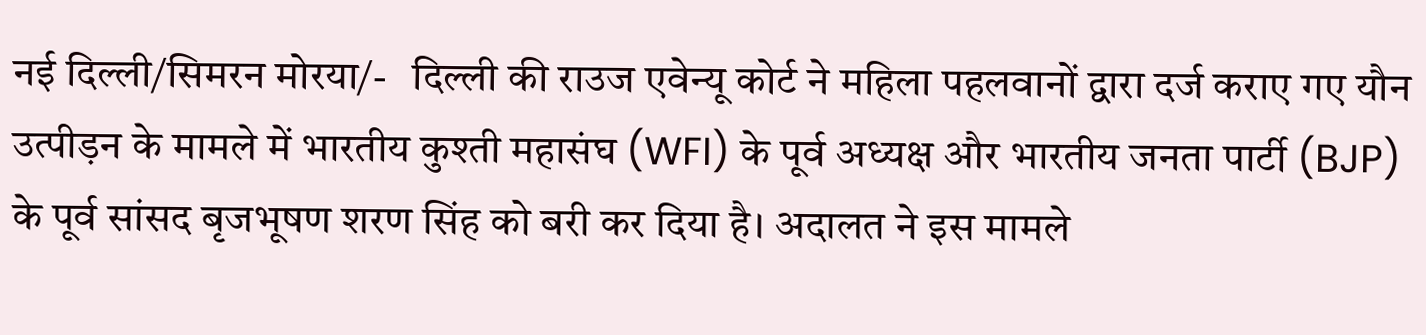नई दिल्ली/सिमरन मोरया/-   दिल्ली की राउज एवेन्यू कोर्ट ने महिला पहलवानों द्वारा दर्ज कराए गए यौन उत्पीड़न के मामले में भारतीय कुश्ती महासंघ (WFI) के पूर्व अध्यक्ष और भारतीय जनता पार्टी (BJP) के पूर्व सांसद बृजभूषण शरण सिंह को बरी कर दिया है। अदालत ने इस मामले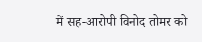में सह-आरोपी विनोद तोमर को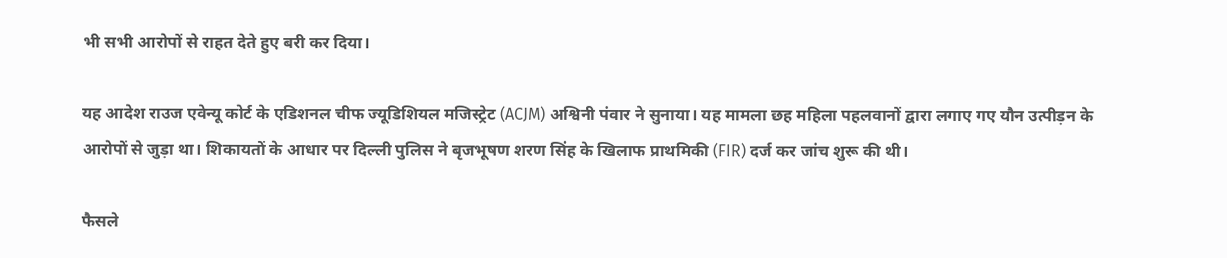भी सभी आरोपों से राहत देते हुए बरी कर दिया।

यह आदेश राउज एवेन्यू कोर्ट के एडिशनल चीफ ज्यूडिशियल मजिस्ट्रेट (ACJM) अश्विनी पंवार ने सुनाया। यह मामला छह महिला पहलवानों द्वारा लगाए गए यौन उत्पीड़न के आरोपों से जुड़ा था। शिकायतों के आधार पर दिल्ली पुलिस ने बृजभूषण शरण सिंह के खिलाफ प्राथमिकी (FIR) दर्ज कर जांच शुरू की थी।

फैसले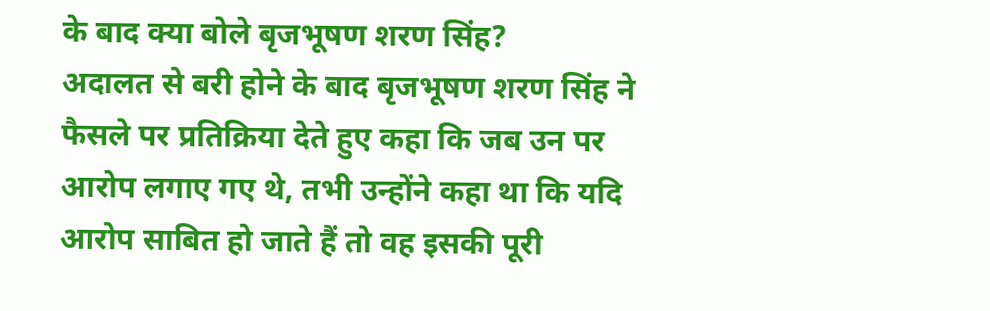के बाद क्या बोले बृजभूषण शरण सिंह?
अदालत से बरी होने के बाद बृजभूषण शरण सिंह ने फैसले पर प्रतिक्रिया देते हुए कहा कि जब उन पर आरोप लगाए गए थे, तभी उन्होंने कहा था कि यदि आरोप साबित हो जाते हैं तो वह इसकी पूरी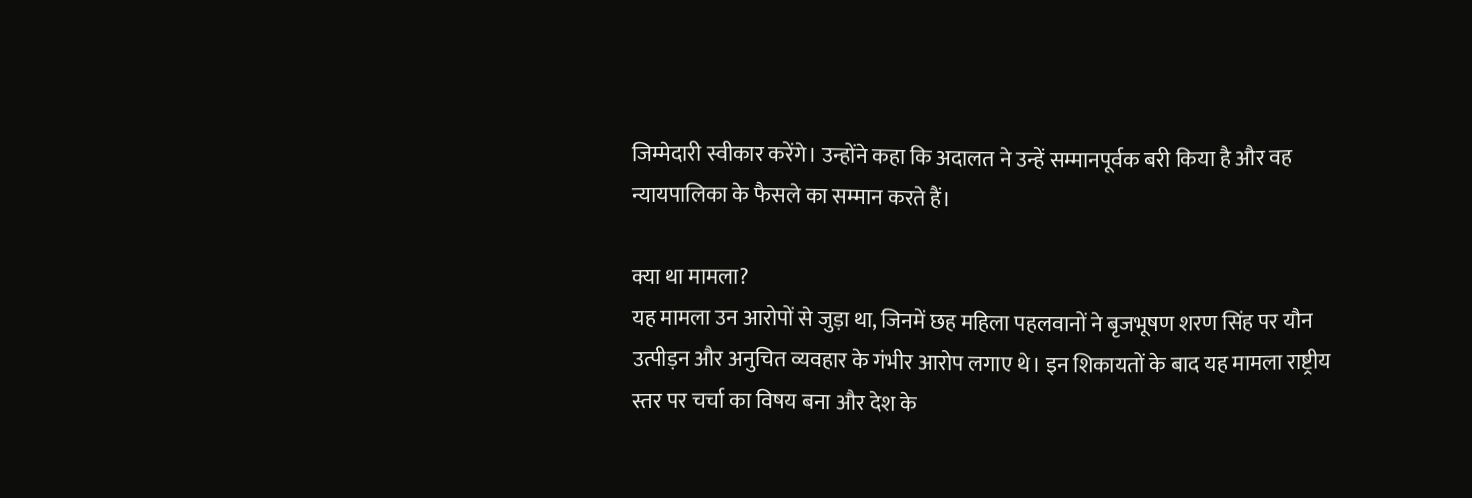जिम्मेदारी स्वीकार करेंगे। उन्होंने कहा कि अदालत ने उन्हें सम्मानपूर्वक बरी किया है और वह न्यायपालिका के फैसले का सम्मान करते हैं।

क्या था मामला?
यह मामला उन आरोपों से जुड़ा था, जिनमें छह महिला पहलवानों ने बृजभूषण शरण सिंह पर यौन उत्पीड़न और अनुचित व्यवहार के गंभीर आरोप लगाए थे। इन शिकायतों के बाद यह मामला राष्ट्रीय स्तर पर चर्चा का विषय बना और देश के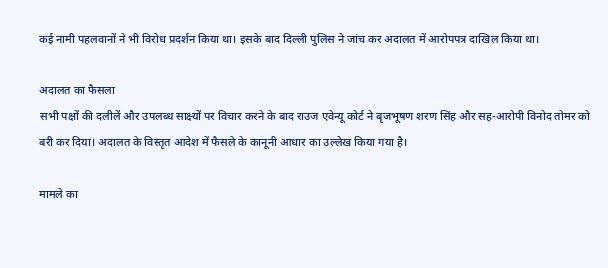कई नामी पहलवानों ने भी विरोध प्रदर्शन किया था। इसके बाद दिल्ली पुलिस ने जांच कर अदालत में आरोपपत्र दाखिल किया था।

अदालत का फैसला
सभी पक्षों की दलीलें और उपलब्ध साक्ष्यों पर विचार करने के बाद राउज एवेन्यू कोर्ट ने बृजभूषण शरण सिंह और सह-आरोपी विनोद तोमर को बरी कर दिया। अदालत के विस्तृत आदेश में फैसले के कानूनी आधार का उल्लेख किया गया है।

मामले का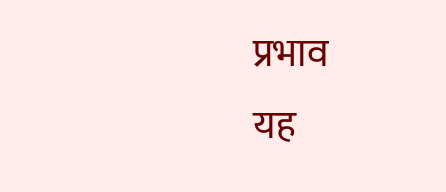प्रभाव
यह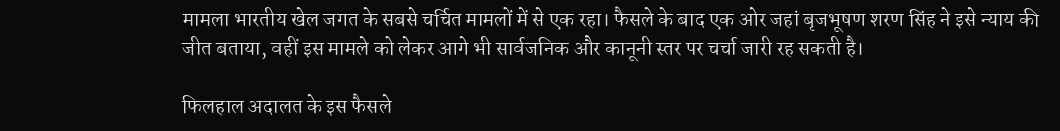मामला भारतीय खेल जगत के सबसे चर्चित मामलों में से एक रहा। फैसले के बाद एक ओर जहां बृजभूषण शरण सिंह ने इसे न्याय की जीत बताया, वहीं इस मामले को लेकर आगे भी सार्वजनिक और कानूनी स्तर पर चर्चा जारी रह सकती है।

फिलहाल अदालत के इस फैसले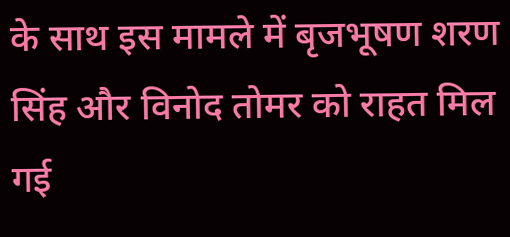के साथ इस मामले में बृजभूषण शरण सिंह और विनोद तोमर को राहत मिल गई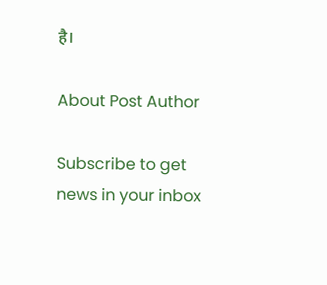है।

About Post Author

Subscribe to get news in your inbox